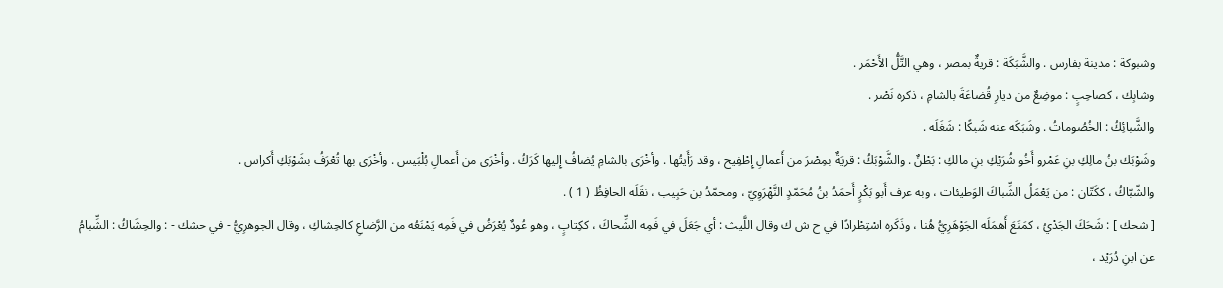وشبوكة : مدينة بفارس . والشَّبَكَة : قريةٌ بمصر ، وهي التَّلُّ الأَحْمَر .
وشابِك ، كصاحِبٍ : موضِعٌ من ديارِ قُضاعَةَ بالشامِ ، ذكره نَصْر .
والشَّبائِكُ : الخُصُوماتُ . وشَبَكَه عنه شَبكًا : شَغَلَه .
وشَوْبَك بنُ مالِكِ بنِ عَمْرو أَخُو شُرَيْكِ بنِ مالكِ : بَطْنٌ . والشَّوْبَكُ : قريَةٌ بمِصْرَ من أَعمالِ إِطْفِيح ، وقد رَأَيتُها . وأخْرَى بالشامِ يُضافُ إِليها كَرَكُ . وأخْرَى من أَعمالِ بُلْبَيس . وأخْرَى بها تُعْرَفُ بشَوْبَكِ أَكراس .
والشّبّاكُ ، ككَتّان : من يَعْمَلُ الشِّباكَ الوَطيئات ، وبه عرف أَبو بَكْرٍ أَحمَدُ بنُ مُحَمّدٍ النَّهْرَوِيّ ، ومحمّدُ بن حَبِيب ، نقَلَه الحافِظُ ( 1 ) .
[ شحك ] : شَحَكَ الجَدْيُ ، كمَنَعَ أَهمَلَه الجَوْهَرِيُّ هُنا ، وذَكَره اسْتِطْرادًا في ح ش ك وقال اللَّيث : أي جَعَلَ في فَمِه الشِّحاكَ ، ككِتابٍ ، وهو عُودٌ يُعْرَضُ في فَمِه يَمْنَعُه من الرَّضاعِ كالحِشاكِ ، وقال الجوهرِيُّ - في حشك - : والحِشَاكُ : الشِّبامُ عن ابنِ دُرَيْد ،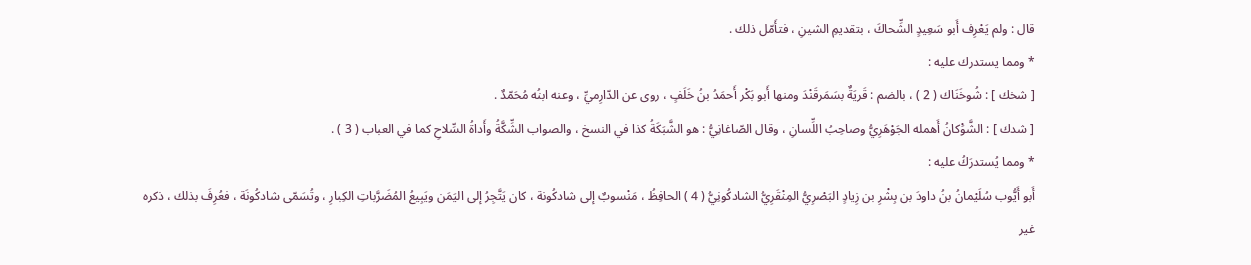قال : ولم يَعْرِف أَبو سَعِيدٍ الشِّحاكَ ، بتقديمِ الشينِ ، فتأَمّل ذلك .
* ومما يستدرك عليه :
[ شخك ] : شُوخَنَاك ( 2 ) ، بالضم : قَريَةٌ بسَمَرقَنْدَ ومنها أَبو بَكْر أَحمَدُ بنُ خَلَفٍ ، روى عن الدّارِميِّ ، وعنه ابنُه مُحَمّدٌ .
[ شدك ] : الشَّوَْكانُ أَهمله الجَوْهَرِيُّ وصاحِبُ اللِّسانِ ، وقال الصّاغانِيُّ : هو الشَّبَكَةُ كذا في النسخ ، والصواب الشِّكَّةُ وأَداةُ السِّلاحِ كما في العباب ( 3 ) .
* ومما يُستدرَكُ عليه :
أَبو أَيُّوب سُلَيْمانُ بنُ داودَ بن بِشْرِ بن زِيادٍ البَصْرِيُّ المِنْقَرِيُّ الشادكُونِيُّ ( 4 ) الحافِظُ ، مَنْسوبٌ إلى شادكُونة ، كان يَتَّجِرُ إلى اليَمَن ويَبِيعُ المُضَرَّباتِ الكِبارِ ، وتُسَمّى شادكُونَة ، فعُرِفَ بذلك ، ذكره غير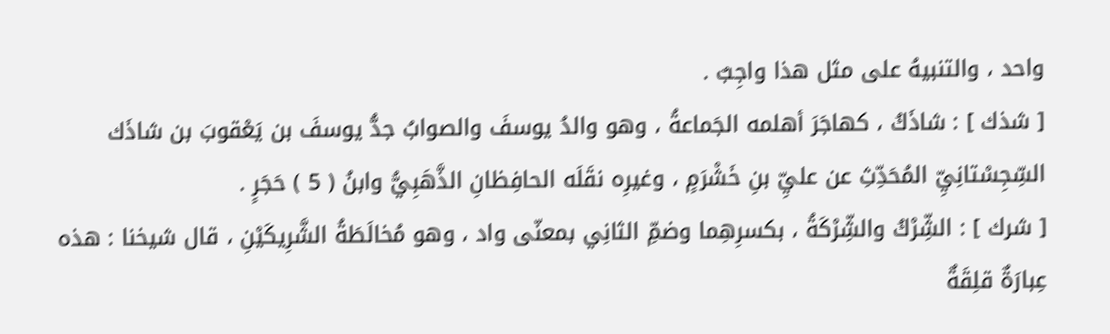واحد ، والتنبيهُ على مثل هذا واجِبٌ .
[ شذك ] : شاذَكُ ، كهاجَرَ أهلمه الجَماعةُ ، وهو والدُ يوسفَ والصوابُ جدُّ يوسفَ بن يَعْقوبَ بن شاذَك السِّجِسْتانِيِّ المُحَدِّثِ عن عليِّ بنِ خَشْرَمٍ ، وغيرِه نقَلَه الحافِظانِ الذَّهَبِيُّ وابنُ ( 5 ) حَجَرٍ .
[ شرك ] : الشِّرْكُ والشِّرْكَةُ ، بكسرِهِما وضمِّ الثانِي بمعنّى واد ، وهو مُخالَطَةُ الشَّرِيكَيْنِ ، قال شيخنا : هذه عِبارَةٌ قلِقَةٌ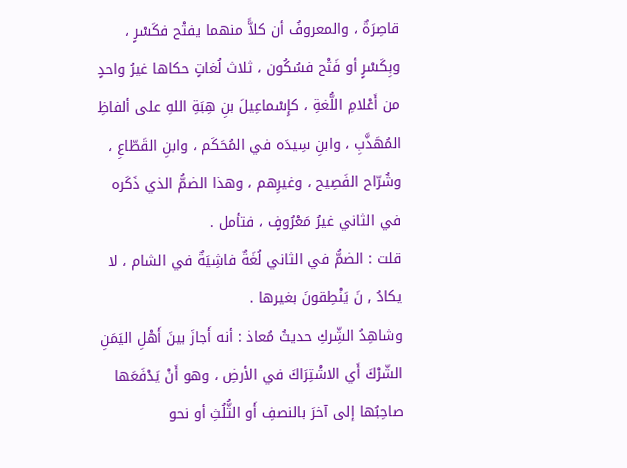قاصِرَةٌ ، والمعروفُ أن كلاًّ منهما يفتْح فكَسْرٍ ، وبِكَسْرٍ أو فَتْح فسُكُون ، ثلاث لُغاتٍ حكاها غيرُ واحدٍ من أَعْلامِ اللُّغةِ ، كإِسْماعِيلَ بنِ هِبَةِ اللهِ على ألفاظِ المُهَذَّبِ ، وابنِ سِيدَه في المُحَكَم ، وابنِ القَطّاعِ ، وشُرّاح الفَصِيح ، وغيرِهم ، وهذا الضمُّ الذي ذَكَره في الثاني غيرُ مَعْرُوفٍ ، فتأمل .
قلت : الضمُّ في الثاني لُغَةٌ فاشِيَةٌ في الشام ، لا يكادُ , نَ يَنْطِقونَ بغيرها .
وشاهِدُ الشِّركِ حديثُ مُعاذ : أنه أَجازَ بينَ أَهْلِ اليَمَنِ الشّرْكَ أَي الاشْتِرَاكَ في الأرضِ ، وهو أَنْ يَدْفَعَها صاحِبُها إلى آخرَ بالنصفِ أَو الثُّلُثِ أو نحو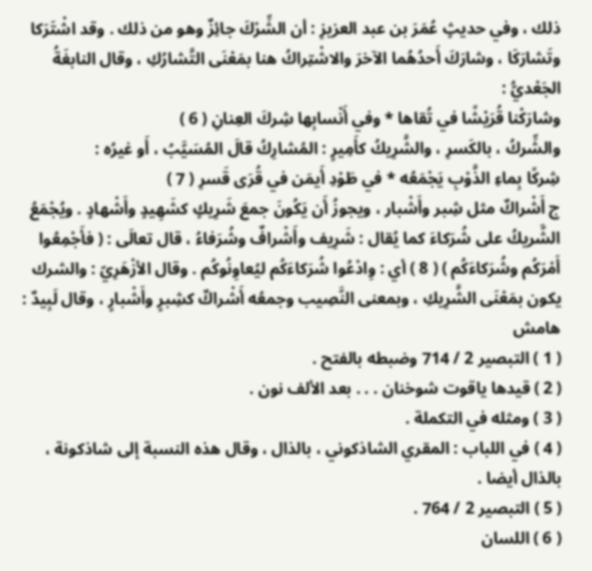ذلك ، وفي حديثٍ عُمَرَ بن عبد العزيزِ : أن الشِّرْكَ جائِزٌ وهو من ذلك . وقد اشْتَرَكا وتَشارَكَا ، وشارَكَ أَحدُهُما الآخرَ والاشْتِراكُ هنا بمَعْنَى التَّشارُكِ ، وقال النابغَةُ الجَعْديُّ :
وشارَكْنا قُرَيْشًا في تُقاها * وفي أَنْسابِها شِركَ العِنانِ ( 6 )
والشِّركُ ، بالكَسرِ ، والشَّرِيكُ كأَمِيرٍ : المُشارِكُ قالَ المُسَيَّبُ ، أَو غيرُه :
شِركًا بِماءِ الذَّوْبِ يَجْمَعُه * في طَوْدِ أَيمَن في قُرَى قَسرِ ( 7 )
ج أَشْراكٌ مثل شِبر وأَشْبار ، ويجوزُ أَن يَكُونَ جمعَ شَرِيكٍ كشَهِيدٍ وأَشْهادٍ . ويُجْمَعُ الشَّريكُ على شُرَكاءَ كما يُقال : شَرِيف وأَشْرافٌ وشُرَفاءُ ، قال تعالَى : ( فأَجْمِعُوا أَمْرَكُم وشُرَكاءَكُم ) ( 8 ) أي : وِادْعُوا شُرَكاءَكُم ليُعاوِنُوكُم . وقال الأزْهَرِيّ : والشرك يكون بمَعْنَى الشَّرِيكِ ، وبمعنى النَّصِيب وجمعُه أَشْراكٌ كشِبرٍ وأَشْبارٍ ، وقال لَبِيدٌ :
هامش
( 1 ) التبصير 2 / 714 وضبطه بالفتح .
( 2 ) قيدها ياقوت شوخنان . . . بعد الألف نون .
( 3 ) ومثله في التكملة .
( 4 ) في اللباب : المقري الشاذكوني ، بالذال ، وقال هذه النسبة إلى شاذكونة ، بالذال أيضا .
( 5 ) التبصير 2 / 764 .
( 6 ) اللسان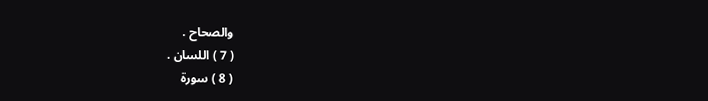والصحاح .
( 7 ) اللسان .
( 8 ) سورة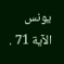يونس الآية 71 .